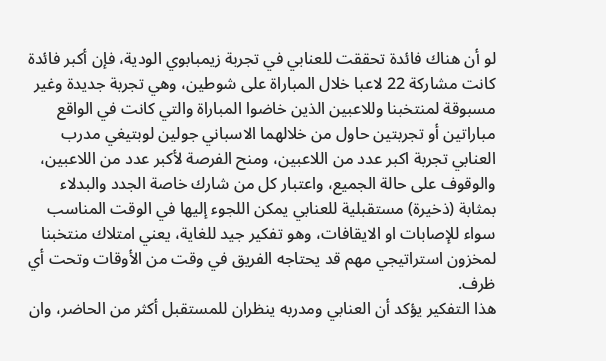لو أن هناك فائدة تحققت للعنابي في تجربة زيمبابوي الودية، فإن أكبر فائدة كانت مشاركة 22 لاعبا خلال المباراة على شوطين، وهي تجربة جديدة وغير مسبوقة لمنتخبنا وللاعبين الذين خاضوا المباراة والتي كانت في الواقع مباراتين أو تجربتين حاول من خلالهما الاسباني جولين لوبتيغي مدرب العنابي تجربة اكبر عدد من اللاعبين، ومنح الفرصة لأكبر عدد من اللاعبين، والوقوف على حالة الجميع، واعتبار كل من شارك خاصة الجدد والبدلاء بمثابة (ذخيرة) مستقبلية للعنابي يمكن اللجوء إليها في الوقت المناسب سواء للإصابات او الايقافات، وهو تفكير جيد للغاية، يعني امتلاك منتخبنا لمخزون استراتيجي مهم قد يحتاجه الفريق في وقت من الأوقات وتحت أي ظرف.
هذا التفكير يؤكد أن العنابي ومدربه ينظران للمستقبل أكثر من الحاضر، وان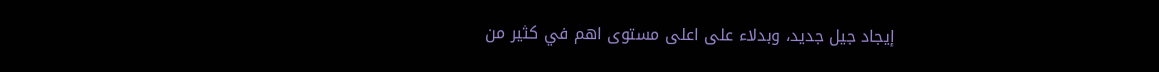إيجاد جيل جديد، وبدلاء على اعلى مستوى اهم في كثير من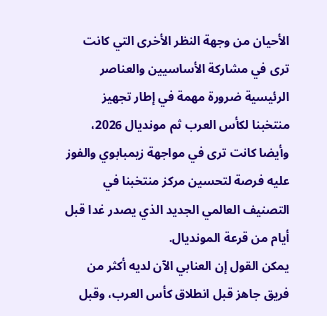الأحيان من وجهة النظر الأخرى التي كانت ترى في مشاركة الأساسيين والعناصر الرئيسية ضرورة مهمة في إطار تجهيز منتخبنا لكأس العرب ثم مونديال 2026، وأيضا كانت ترى في مواجهة زيمبابوي والفوز عليه فرصة لتحسين مركز منتخبنا في التصنيف العالمي الجديد الذي يصدر غدا قبل أيام من قرعة المونديال.
يمكن القول إن العنابي الآن لديه أكثر من فريق جاهز قبل انطلاق كأس العرب، وقبل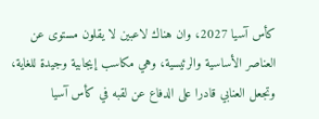كأس آسيا 2027، وان هناك لاعبين لا يقلون مستوى عن العناصر الأساسية والرئيسية، وهي مكاسب إيجابية وجيدة للغاية، وتجعل العنابي قادرا على الدفاع عن لقبه في كأس آسيا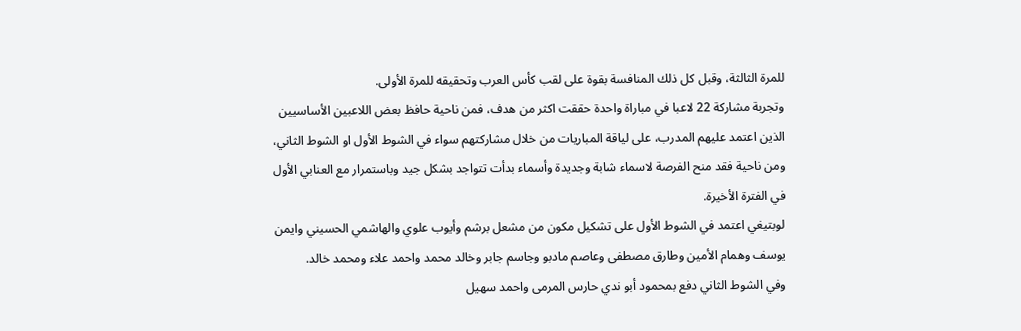للمرة الثالثة، وقبل كل ذلك المنافسة بقوة على لقب كأس العرب وتحقيقه للمرة الأولى.
وتجربة مشاركة 22 لاعبا في مباراة واحدة حققت اكثر من هدف، فمن ناحية حافظ بعض اللاعبين الأساسيين الذين اعتمد عليهم المدرب، على لياقة المباريات من خلال مشاركتهم سواء في الشوط الأول او الشوط الثاني، ومن ناحية فقد منح الفرصة لاسماء شابة وجديدة وأسماء بدأت تتواجد بشكل جيد وباستمرار مع العنابي الأول في الفترة الأخيرة.
لوبتيغي اعتمد في الشوط الأول على تشكيل مكون من مشعل برشم وأيوب علوي والهاشمي الحسيني وايمن يوسف وهمام الأمين وطارق مصطفى وعاصم مادبو وجاسم جابر وخالد محمد واحمد علاء ومحمد خالد.
وفي الشوط الثاني دفع بمحمود أبو ندي حارس المرمى واحمد سهيل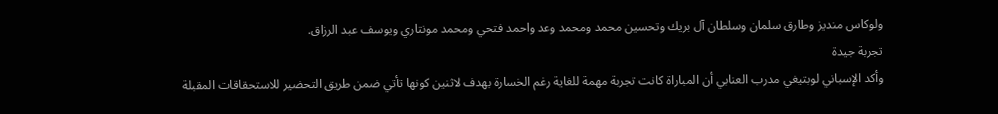ولوكاس منديز وطارق سلمان وسلطان آل بريك وتحسين محمد ومحمد وعد واحمد فتحي ومحمد مونتاري ويوسف عبد الرزاق.
تجربة جيدة
وأكد الإسباني لوبتيغي مدرب العنابي أن المباراة كانت تجربة مهمة للغاية رغم الخسارة بهدف لاثنين كونها تأتي ضمن طريق التحضير للاستحقاقات المقبلة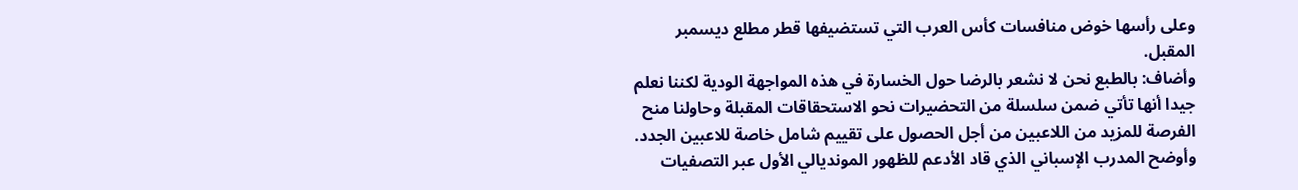وعلى رأسها خوض منافسات كأس العرب التي تستضيفها قطر مطلع ديسمبر المقبل.
وأضاف: بالطبع نحن لا نشعر بالرضا حول الخسارة في هذه المواجهة الودية لكننا نعلم جيدا أنها تأتي ضمن سلسلة من التحضيرات نحو الاستحقاقات المقبلة وحاولنا منح الفرصة للمزيد من اللاعبين من أجل الحصول على تقييم شامل خاصة للاعبين الجدد.
وأوضح المدرب الإسباني الذي قاد الأدعم للظهور المونديالي الأول عبر التصفيات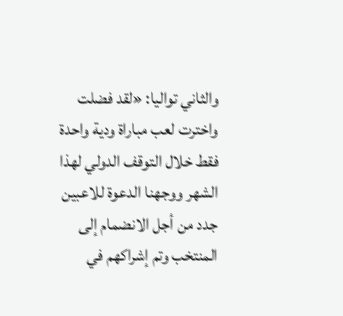والثاني تواليا: «لقد فضلت واخترت لعب مباراة ودية واحدة فقط خلال التوقف الدولي لهذا الشهر ووجهنا الدعوة للاعبين جدد من أجل الانضمام إلى المنتخب وتم إشراكهم في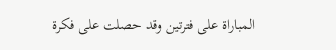المباراة على فترتين وقد حصلت على فكرة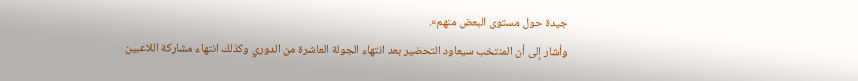جيدة حول مستوى البعض منهم».
وأشار إلى أن المنتخب سيعاود التحضير بعد انتهاء الجولة العاشرة من الدوري وكذلك انتهاء مشاركة اللاعبين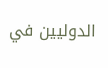الدوليين في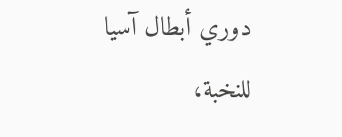دوري أبطال آسيا للنخبة،